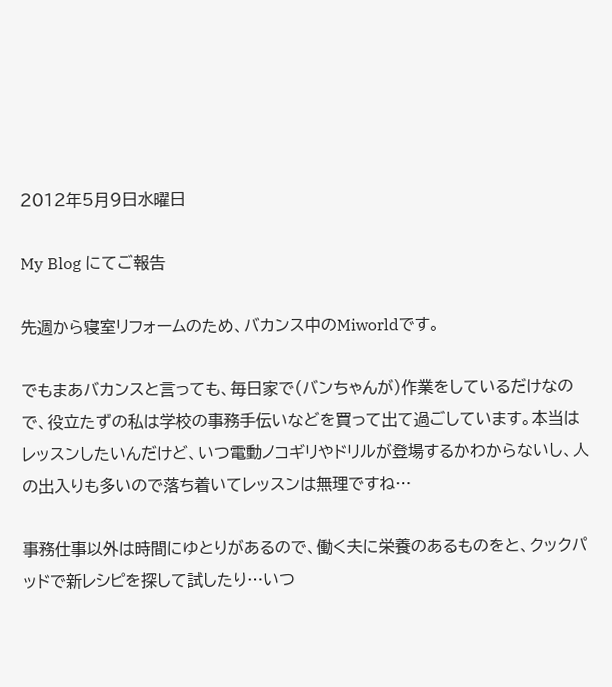2012年5月9日水曜日

My Blog にてご報告

先週から寝室リフォームのため、バカンス中のMiworldです。

でもまあバカンスと言っても、毎日家で(バンちゃんが)作業をしているだけなので、役立たずの私は学校の事務手伝いなどを買って出て過ごしています。本当はレッスンしたいんだけど、いつ電動ノコギリやドリルが登場するかわからないし、人の出入りも多いので落ち着いてレッスンは無理ですね…

事務仕事以外は時間にゆとりがあるので、働く夫に栄養のあるものをと、クックパッドで新レシピを探して試したり…いつ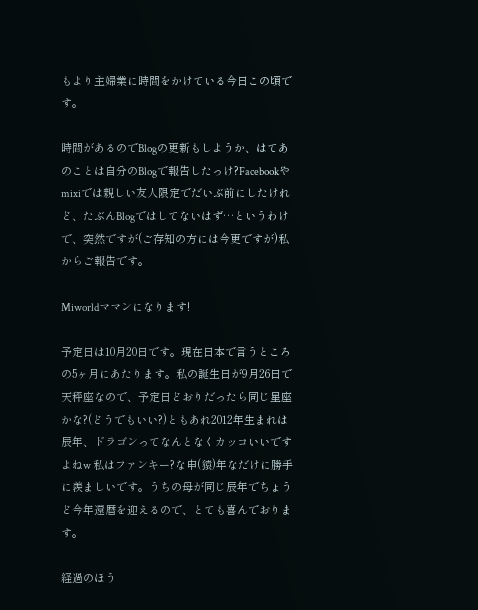もより主婦業に時間をかけている今日この頃です。

時間があるのでBlogの更新もしようか、はてあのことは自分のBlogで報告したっけ?Facebookやmixiでは親しい友人限定でだいぶ前にしたけれど、たぶんBlogではしてないはず…というわけで、突然ですが(ご存知の方には今更ですが)私からご報告です。

Miworldママンになります!

予定日は10月20日です。現在日本で言うところの5ヶ月にあたります。私の誕生日が9月26日で天秤座なので、予定日どおりだったら同じ星座かな?(どうでもいい?)ともあれ2012年生まれは辰年、ドラゴンってなんとなくカッコいいですよねw 私はファンキー?な申(猿)年なだけに勝手に羨ましいです。うちの母が同じ辰年でちょうど今年還暦を迎えるので、とても喜んでおります。

経過のほう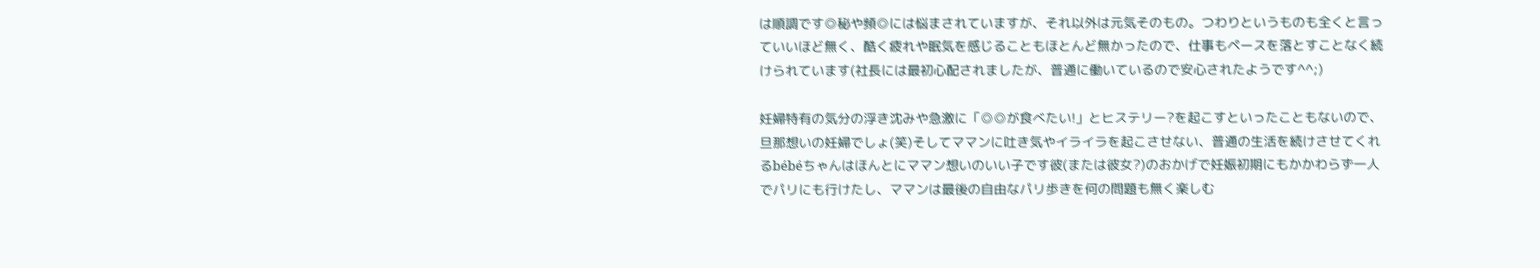は順調です◎秘や頻◎には悩まされていますが、それ以外は元気そのもの。つわりというものも全くと言っていいほど無く、酷く疲れや眠気を感じることもほとんど無かったので、仕事もペースを落とすことなく続けられています(社長には最初心配されましたが、普通に働いているので安心されたようです^^;)

妊婦特有の気分の浮き沈みや急激に「◎◎が食べたい!」とヒステリー?を起こすといったこともないので、旦那想いの妊婦でしょ(笑)そしてママンに吐き気やイライラを起こさせない、普通の生活を続けさせてくれるbébéちゃんはほんとにママン想いのいい子です彼(または彼女?)のおかげで妊娠初期にもかかわらず一人でパリにも行けたし、ママンは最後の自由なパリ歩きを何の問題も無く楽しむ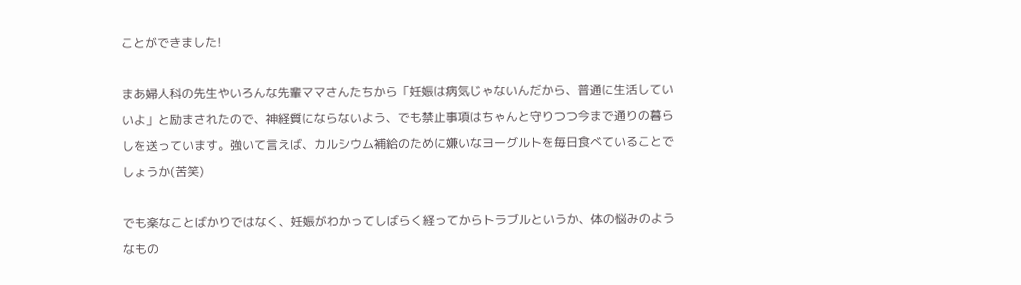ことができました!

まあ婦人科の先生やいろんな先輩ママさんたちから「妊娠は病気じゃないんだから、普通に生活していいよ」と励まされたので、神経質にならないよう、でも禁止事項はちゃんと守りつつ今まで通りの暮らしを送っています。強いて言えば、カルシウム補給のために嫌いなヨーグルトを毎日食べていることでしょうか(苦笑)

でも楽なことばかりではなく、妊娠がわかってしばらく経ってからトラブルというか、体の悩みのようなもの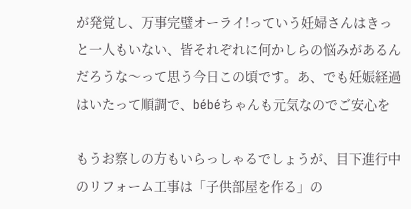が発覚し、万事完璧オーライ!っていう妊婦さんはきっと一人もいない、皆それぞれに何かしらの悩みがあるんだろうな〜って思う今日この頃です。あ、でも妊娠経過はいたって順調で、bébéちゃんも元気なのでご安心を

もうお察しの方もいらっしゃるでしょうが、目下進行中のリフォーム工事は「子供部屋を作る」の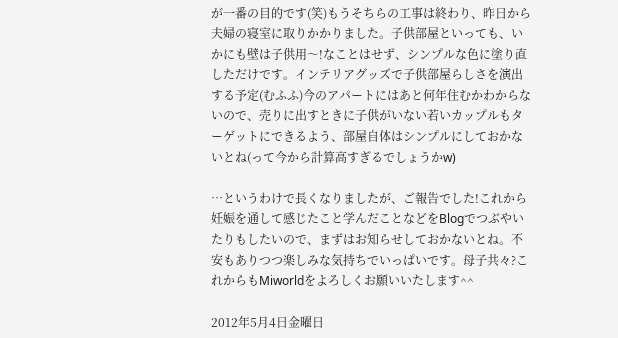が一番の目的です(笑)もうそちらの工事は終わり、昨日から夫婦の寝室に取りかかりました。子供部屋といっても、いかにも壁は子供用〜!なことはせず、シンプルな色に塗り直しただけです。インテリアグッズで子供部屋らしさを演出する予定(むふふ)今のアパートにはあと何年住むかわからないので、売りに出すときに子供がいない若いカップルもターゲットにできるよう、部屋自体はシンプルにしておかないとね(って今から計算高すぎるでしょうかw)

…というわけで長くなりましたが、ご報告でした!これから妊娠を通して感じたこと学んだことなどをBlogでつぶやいたりもしたいので、まずはお知らせしておかないとね。不安もありつつ楽しみな気持ちでいっぱいです。母子共々?これからもMiworldをよろしくお願いいたします^^

2012年5月4日金曜日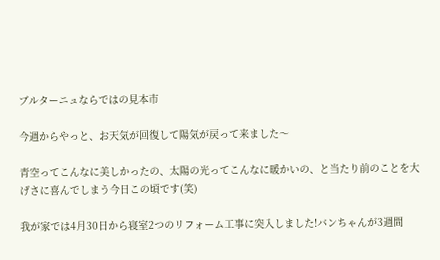ブルターニュならではの見本市

今週からやっと、お天気が回復して陽気が戻って来ました〜

青空ってこんなに美しかったの、太陽の光ってこんなに暖かいの、と当たり前のことを大げさに喜んでしまう今日この頃です(笑)

我が家では4月30日から寝室2つのリフォーム工事に突入しました!バンちゃんが3週間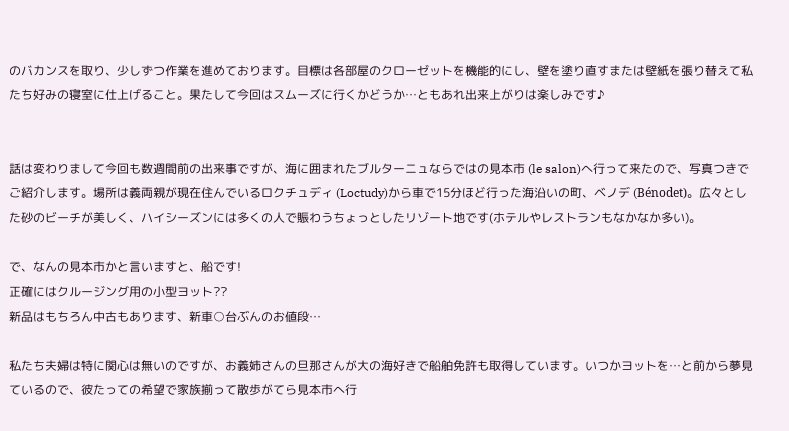のバカンスを取り、少しずつ作業を進めております。目標は各部屋のクローゼットを機能的にし、壁を塗り直すまたは壁紙を張り替えて私たち好みの寝室に仕上げること。果たして今回はスムーズに行くかどうか…ともあれ出来上がりは楽しみです♪


話は変わりまして今回も数週間前の出来事ですが、海に囲まれたブルターニュならではの見本市 (le salon)へ行って来たので、写真つきでご紹介します。場所は義両親が現在住んでいるロクチュディ (Loctudy)から車で15分ほど行った海沿いの町、ベノデ (Bénodet)。広々とした砂のビーチが美しく、ハイシーズンには多くの人で賑わうちょっとしたリゾート地です(ホテルやレストランもなかなか多い)。

で、なんの見本市かと言いますと、船です!
正確にはクルージング用の小型ヨット??
新品はもちろん中古もあります、新車○台ぶんのお値段…

私たち夫婦は特に関心は無いのですが、お義姉さんの旦那さんが大の海好きで船舶免許も取得しています。いつかヨットを…と前から夢見ているので、彼たっての希望で家族揃って散歩がてら見本市へ行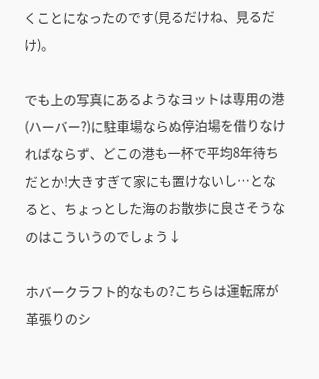くことになったのです(見るだけね、見るだけ)。

でも上の写真にあるようなヨットは専用の港(ハーバー?)に駐車場ならぬ停泊場を借りなければならず、どこの港も一杯で平均8年待ちだとか!大きすぎて家にも置けないし…となると、ちょっとした海のお散歩に良さそうなのはこういうのでしょう↓

ホバークラフト的なもの?こちらは運転席が革張りのシ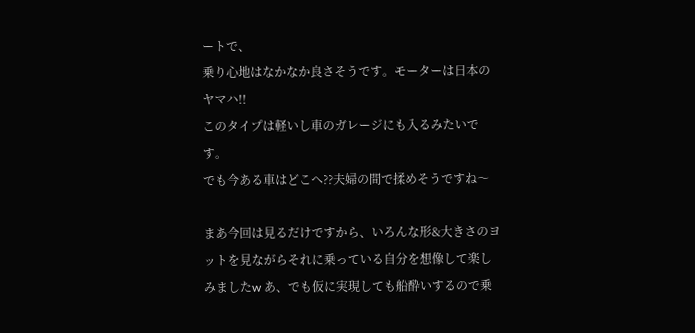ートで、
乗り心地はなかなか良さそうです。モーターは日本のヤマハ!!
このタイプは軽いし車のガレージにも入るみたいです。
でも今ある車はどこへ??夫婦の間で揉めそうですね〜

まあ今回は見るだけですから、いろんな形&大きさのヨットを見ながらそれに乗っている自分を想像して楽しみましたw あ、でも仮に実現しても船酔いするので乗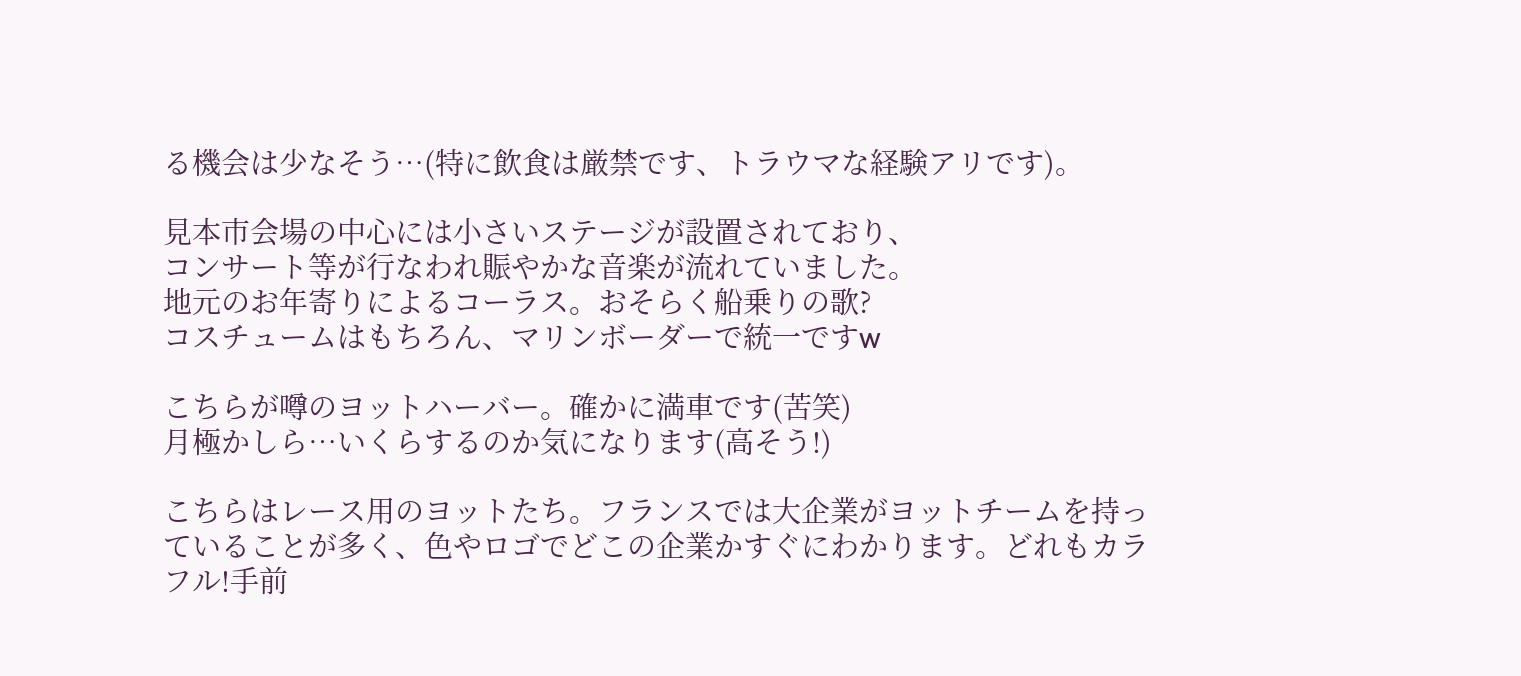る機会は少なそう…(特に飲食は厳禁です、トラウマな経験アリです)。

見本市会場の中心には小さいステージが設置されており、
コンサート等が行なわれ賑やかな音楽が流れていました。
地元のお年寄りによるコーラス。おそらく船乗りの歌?
コスチュームはもちろん、マリンボーダーで統一ですw

こちらが噂のヨットハーバー。確かに満車です(苦笑)
月極かしら…いくらするのか気になります(高そう!)

こちらはレース用のヨットたち。フランスでは大企業がヨットチームを持っていることが多く、色やロゴでどこの企業かすぐにわかります。どれもカラフル!手前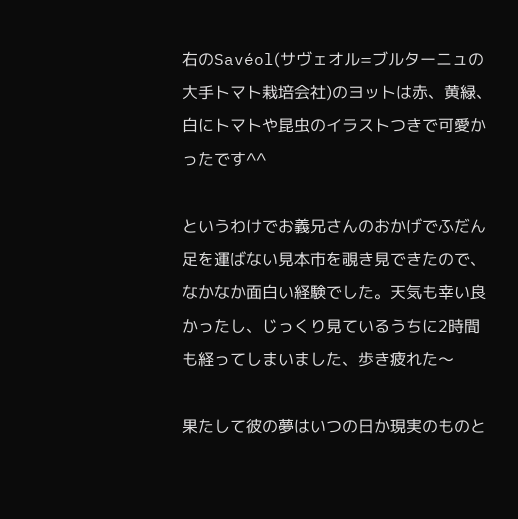右のSavéol(サヴェオル=ブルターニュの大手トマト栽培会社)のヨットは赤、黄緑、白にトマトや昆虫のイラストつきで可愛かったです^^

というわけでお義兄さんのおかげでふだん足を運ばない見本市を覗き見できたので、なかなか面白い経験でした。天気も幸い良かったし、じっくり見ているうちに2時間も経ってしまいました、歩き疲れた〜

果たして彼の夢はいつの日か現実のものと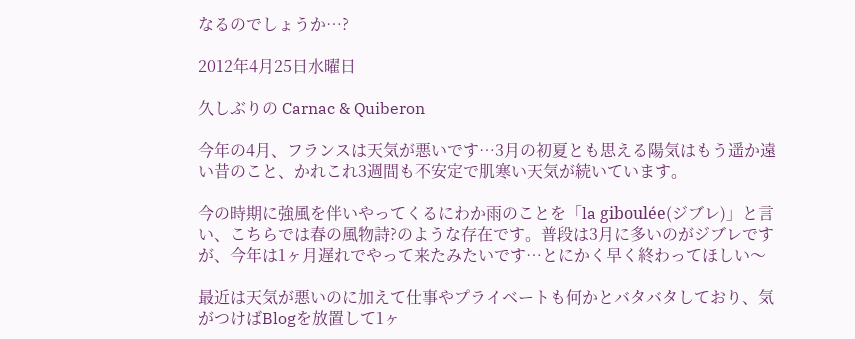なるのでしょうか…?

2012年4月25日水曜日

久しぶりの Carnac & Quiberon

今年の4月、フランスは天気が悪いです…3月の初夏とも思える陽気はもう遥か遠い昔のこと、かれこれ3週間も不安定で肌寒い天気が続いています。

今の時期に強風を伴いやってくるにわか雨のことを「la giboulée(ジブレ)」と言い、こちらでは春の風物詩?のような存在です。普段は3月に多いのがジブレですが、今年は1ヶ月遅れでやって来たみたいです…とにかく早く終わってほしい〜

最近は天気が悪いのに加えて仕事やプライベートも何かとバタバタしており、気がつけばBlogを放置して1ヶ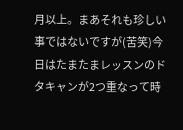月以上。まあそれも珍しい事ではないですが(苦笑)今日はたまたまレッスンのドタキャンが2つ重なって時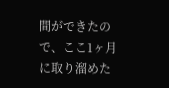間ができたので、ここ1ヶ月に取り溜めた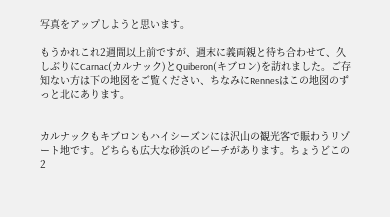写真をアップしようと思います。

もうかれこれ2週間以上前ですが、週末に義両親と待ち合わせて、久しぶりにCarnac(カルナック)とQuiberon(キブロン)を訪れました。ご存知ない方は下の地図をご覧ください、ちなみにRennesはこの地図のずっと北にあります。


カルナックもキブロンもハイシーズンには沢山の観光客で賑わうリゾート地です。どちらも広大な砂浜のビーチがあります。ちょうどこの2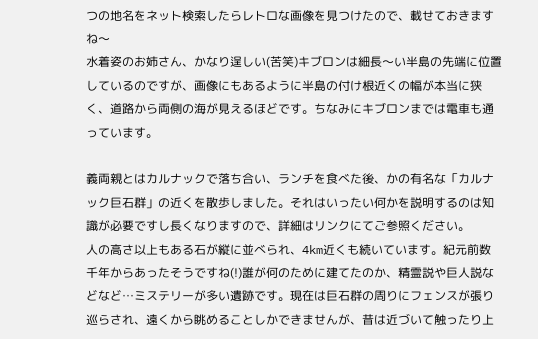つの地名をネット検索したらレトロな画像を見つけたので、載せておきますね〜
水着姿のお姉さん、かなり逞しい(苦笑)キブロンは細長〜い半島の先端に位置しているのですが、画像にもあるように半島の付け根近くの幅が本当に狭く、道路から両側の海が見えるほどです。ちなみにキブロンまでは電車も通っています。

義両親とはカルナックで落ち合い、ランチを食べた後、かの有名な「カルナック巨石群」の近くを散歩しました。それはいったい何かを説明するのは知識が必要ですし長くなりますので、詳細はリンクにてご参照ください。
人の高さ以上もある石が縦に並べられ、4km近くも続いています。紀元前数千年からあったそうですね(!)誰が何のために建てたのか、精霊説や巨人説などなど…ミステリーが多い遺跡です。現在は巨石群の周りにフェンスが張り巡らされ、遠くから眺めることしかできませんが、昔は近づいて触ったり上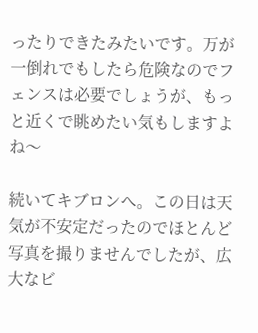ったりできたみたいです。万が一倒れでもしたら危険なのでフェンスは必要でしょうが、もっと近くで眺めたい気もしますよね〜

続いてキブロンへ。この日は天気が不安定だったのでほとんど写真を撮りませんでしたが、広大なビ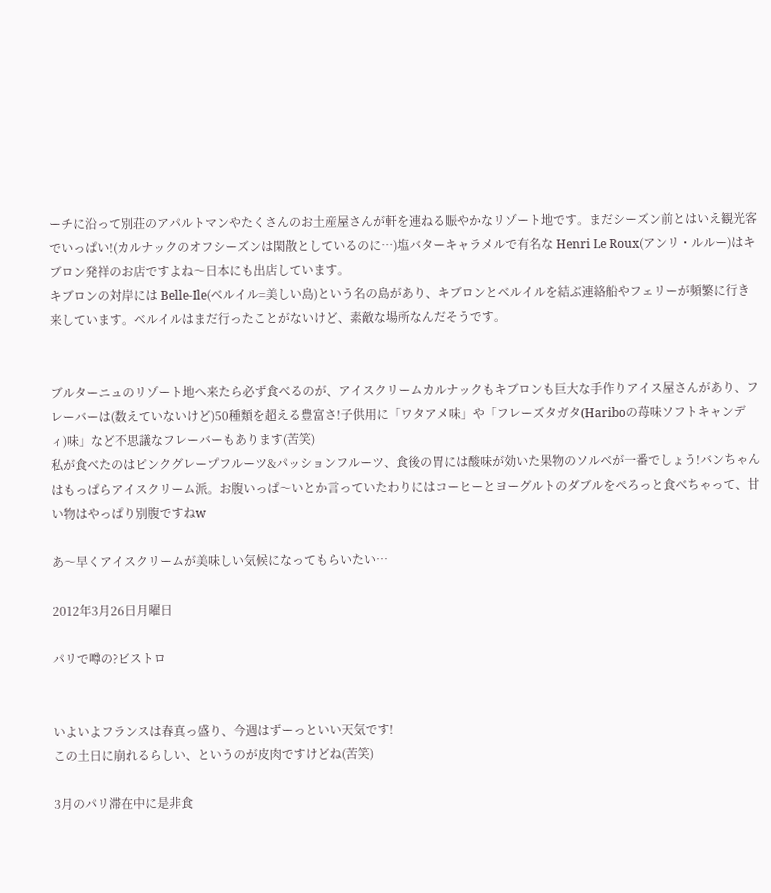ーチに沿って別荘のアパルトマンやたくさんのお土産屋さんが軒を連ねる賑やかなリゾート地です。まだシーズン前とはいえ観光客でいっぱい!(カルナックのオフシーズンは閑散としているのに…)塩バターキャラメルで有名な Henri Le Roux(アンリ・ルルー)はキブロン発祥のお店ですよね〜日本にも出店しています。
キブロンの対岸には Belle-Ile(ベルイル=美しい島)という名の島があり、キブロンとベルイルを結ぶ連絡船やフェリーが頻繁に行き来しています。ベルイルはまだ行ったことがないけど、素敵な場所なんだそうです。


ブルターニュのリゾート地へ来たら必ず食べるのが、アイスクリームカルナックもキブロンも巨大な手作りアイス屋さんがあり、フレーバーは(数えていないけど)50種類を超える豊富さ!子供用に「ワタアメ味」や「フレーズタガタ(Hariboの苺味ソフトキャンディ)味」など不思議なフレーバーもあります(苦笑)
私が食べたのはピンクグレープフルーツ&パッションフルーツ、食後の胃には酸味が効いた果物のソルベが一番でしょう!バンちゃんはもっぱらアイスクリーム派。お腹いっぱ〜いとか言っていたわりにはコーヒーとヨーグルトのダブルをぺろっと食べちゃって、甘い物はやっぱり別腹ですねw

あ〜早くアイスクリームが美味しい気候になってもらいたい…

2012年3月26日月曜日

パリで噂の?ビストロ


いよいよフランスは春真っ盛り、今週はずーっといい天気です!
この土日に崩れるらしい、というのが皮肉ですけどね(苦笑)

3月のパリ滞在中に是非食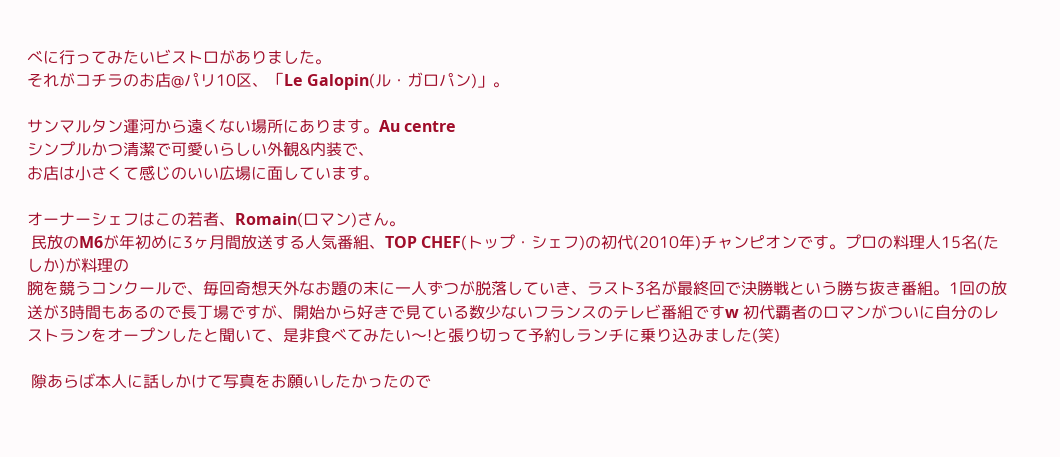べに行ってみたいビストロがありました。
それがコチラのお店@パリ10区、「Le Galopin(ル・ガロパン)」。

サンマルタン運河から遠くない場所にあります。Au centre
シンプルかつ清潔で可愛いらしい外観&内装で、
お店は小さくて感じのいい広場に面しています。

オーナーシェフはこの若者、Romain(ロマン)さん。
 民放のM6が年初めに3ヶ月間放送する人気番組、TOP CHEF(トップ・シェフ)の初代(2010年)チャンピオンです。プロの料理人15名(たしか)が料理の
腕を競うコンクールで、毎回奇想天外なお題の末に一人ずつが脱落していき、ラスト3名が最終回で決勝戦という勝ち抜き番組。1回の放送が3時間もあるので長丁場ですが、開始から好きで見ている数少ないフランスのテレビ番組ですw 初代覇者のロマンがついに自分のレストランをオープンしたと聞いて、是非食べてみたい〜!と張り切って予約しランチに乗り込みました(笑)

 隙あらば本人に話しかけて写真をお願いしたかったので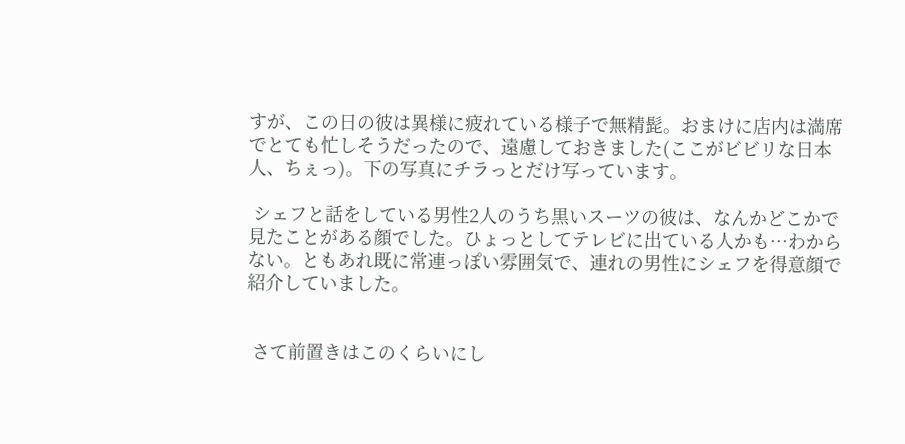すが、この日の彼は異様に疲れている様子で無精髭。おまけに店内は満席でとても忙しそうだったので、遠慮しておきました(ここがビビリな日本人、ちぇっ)。下の写真にチラっとだけ写っています。

 シェフと話をしている男性2人のうち黒いスーツの彼は、なんかどこかで見たことがある顔でした。ひょっとしてテレビに出ている人かも…わからない。ともあれ既に常連っぽい雰囲気で、連れの男性にシェフを得意顔で紹介していました。


 さて前置きはこのくらいにし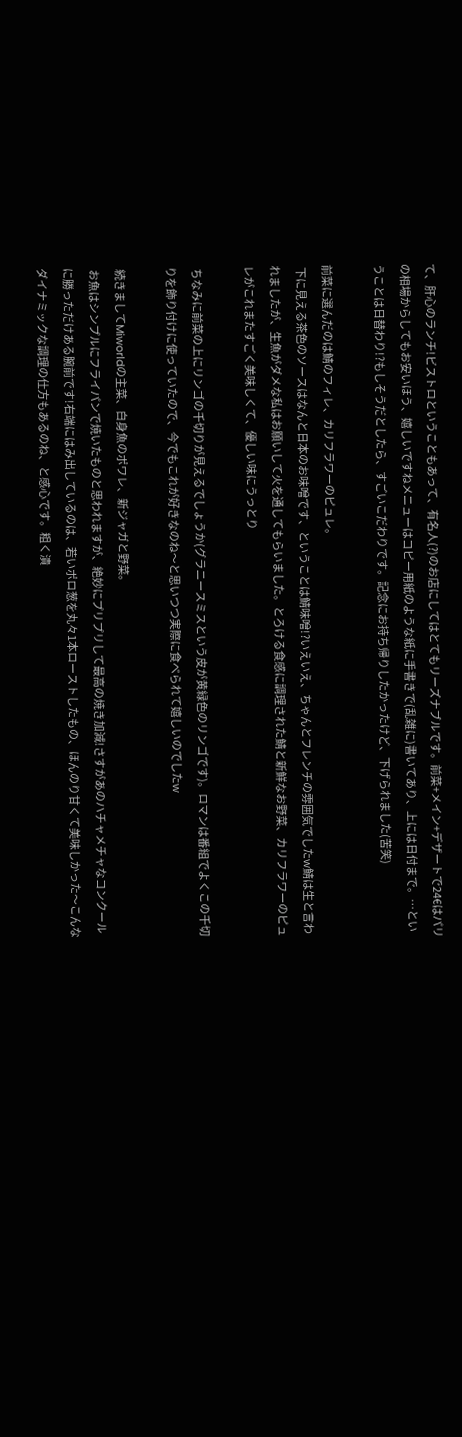て、肝心のランチ!ビストロということもあって、有名人(?)のお店にしてはとてもリーズナブルです。前菜+メイン+デザートで24€はパリの相場からしてもお安いほう、嬉しいですねメニューはコピー用紙のような紙に手書きで(乱雑に)書いてあり、上には日付まで。…ということは日替わり!?もしそうだとしたら、すごいこだわりです。記念にお持ち帰りしたかったけど、下げられました(苦笑)

前菜に選んだのは鯖のフィレ、カリフラワーのピュレ。
 下に見える茶色のソースはなんと日本のお味噌です、ということは鯖味噌!?いえいえ、ちゃんとフレンチの雰囲気でしたw鯖は生と言われましたが、生魚がダメな私はお願いして火を通してもらいました。とろける食感に調理された鯖と新鮮なお野菜、カリフラワーのピュレがこれまたすごく美味しくて、優しい味にうっとり

 ちなみに前菜の上にリンゴの千切りが見えるでしょうか(グラニースミスという皮が黄緑色のリンゴです)。ロマンは番組でよくこの千切りを飾り付けに使っていたので、今でもこれが好きなのね〜と思いつつ実際に食べられて嬉しいのでしたw

 続きましてMiworldの主菜、白身魚のポワレ、新ジャガと野菜。
 お魚はシンプルにフライパンで焼いたものと思われますが、絶妙にプリプリして最高の焼き加減!さすがあのハチャメチャなコンクールに勝っただけある腕前です!右端にはみ出しているのは、若いポロ葱を丸々1本ローストしたもの、ほんのり甘くて美味しかった〜こんなダイナミックな調理の仕方もあるのね、と感心です。粗く潰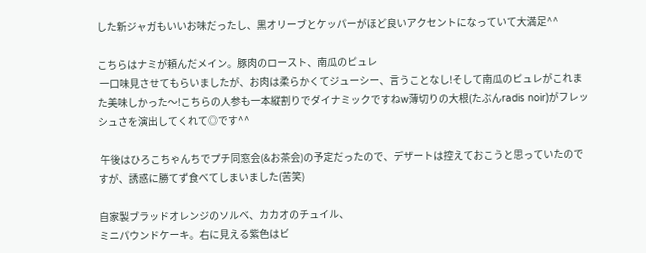した新ジャガもいいお味だったし、黒オリーブとケッパーがほど良いアクセントになっていて大満足^^

こちらはナミが頼んだメイン。豚肉のロースト、南瓜のピュレ
 一口味見させてもらいましたが、お肉は柔らかくてジューシー、言うことなし!そして南瓜のピュレがこれまた美味しかった〜!こちらの人参も一本縦割りでダイナミックですねw薄切りの大根(たぶんradis noir)がフレッシュさを演出してくれて◎です^^

 午後はひろこちゃんちでプチ同窓会(&お茶会)の予定だったので、デザートは控えておこうと思っていたのですが、誘惑に勝てず食べてしまいました(苦笑)

自家製ブラッドオレンジのソルベ、カカオのチュイル、
ミニパウンドケーキ。右に見える紫色はビ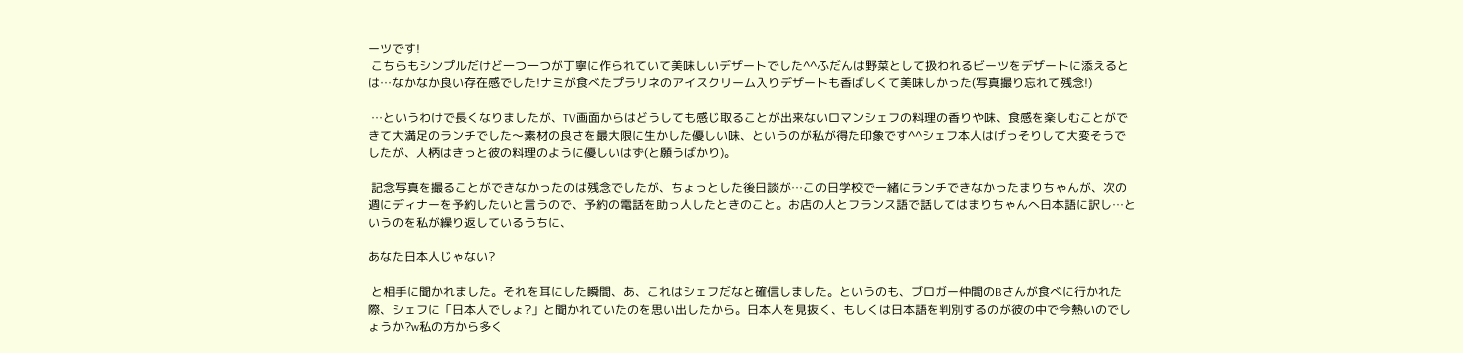ーツです!
 こちらもシンプルだけど一つ一つが丁寧に作られていて美味しいデザートでした^^ふだんは野菜として扱われるビーツをデザートに添えるとは…なかなか良い存在感でした!ナミが食べたプラリネのアイスクリーム入りデザートも香ばしくて美味しかった(写真撮り忘れて残念!)

 …というわけで長くなりましたが、TV画面からはどうしても感じ取ることが出来ないロマンシェフの料理の香りや味、食感を楽しむことができて大満足のランチでした〜素材の良さを最大限に生かした優しい味、というのが私が得た印象です^^シェフ本人はげっそりして大変そうでしたが、人柄はきっと彼の料理のように優しいはず(と願うばかり)。

 記念写真を撮ることができなかったのは残念でしたが、ちょっとした後日談が…この日学校で一緒にランチできなかったまりちゃんが、次の週にディナーを予約したいと言うので、予約の電話を助っ人したときのこと。お店の人とフランス語で話してはまりちゃんへ日本語に訳し…というのを私が繰り返しているうちに、

あなた日本人じゃない?

 と相手に聞かれました。それを耳にした瞬間、あ、これはシェフだなと確信しました。というのも、ブロガー仲間のBさんが食べに行かれた際、シェフに「日本人でしょ?」と聞かれていたのを思い出したから。日本人を見抜く、もしくは日本語を判別するのが彼の中で今熱いのでしょうか?w私の方から多く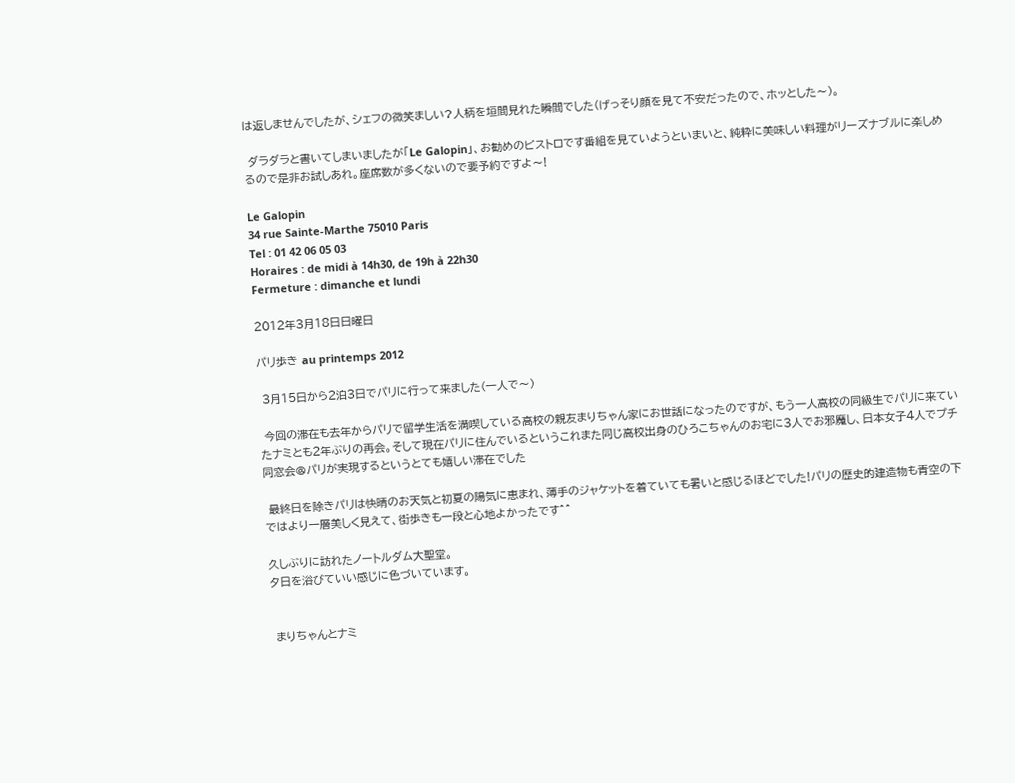は返しませんでしたが、シェフの微笑ましい?人柄を垣間見れた瞬間でした(げっそり顔を見て不安だったので、ホッとした〜)。

 ダラダラと書いてしまいましたが「Le Galopin」、お勧めのビストロです番組を見ていようといまいと、純粋に美味しい料理がリーズナブルに楽しめるので是非お試しあれ。座席数が多くないので要予約ですよ〜!

Le Galopin
34 rue Sainte-Marthe 75010 Paris
Tel : 01 42 06 05 03
Horaires : de midi à 14h30, de 19h à 22h30
Fermeture : dimanche et lundi

2012年3月18日日曜日

パリ歩き au printemps 2012

 3月15日から2泊3日でパリに行って来ました(一人で〜)

 今回の滞在も去年からパリで留学生活を満喫している高校の親友まりちゃん家にお世話になったのですが、もう一人高校の同級生でパリに来ていたナミとも2年ぶりの再会。そして現在パリに住んでいるというこれまた同じ高校出身のひろこちゃんのお宅に3人でお邪魔し、日本女子4人でプチ同窓会@パリが実現するというとても嬉しい滞在でした

 最終日を除きパリは快晴のお天気と初夏の陽気に恵まれ、薄手のジャケットを着ていても暑いと感じるほどでした!パリの歴史的建造物も青空の下ではより一層美しく見えて、街歩きも一段と心地よかったです^^

久しぶりに訪れたノートルダム大聖堂。
夕日を浴びていい感じに色づいています。


 まりちゃんとナミ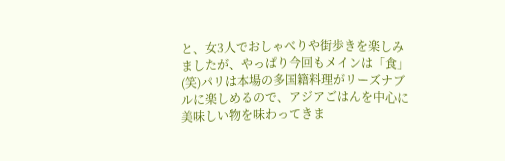と、女3人でおしゃべりや街歩きを楽しみましたが、やっぱり今回もメインは「食」(笑)パリは本場の多国籍料理がリーズナブルに楽しめるので、アジアごはんを中心に美味しい物を味わってきま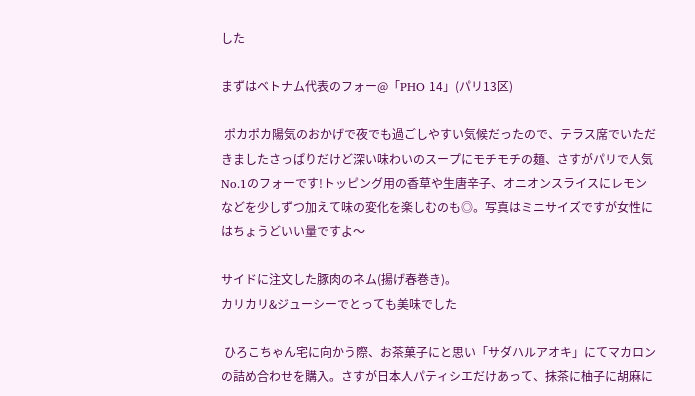した

まずはベトナム代表のフォー@「PHO 14」(パリ13区)

 ポカポカ陽気のおかげで夜でも過ごしやすい気候だったので、テラス席でいただきましたさっぱりだけど深い味わいのスープにモチモチの麺、さすがパリで人気No.1のフォーです!トッピング用の香草や生唐辛子、オニオンスライスにレモンなどを少しずつ加えて味の変化を楽しむのも◎。写真はミニサイズですが女性にはちょうどいい量ですよ〜

サイドに注文した豚肉のネム(揚げ春巻き)。
カリカリ&ジューシーでとっても美味でした

 ひろこちゃん宅に向かう際、お茶菓子にと思い「サダハルアオキ」にてマカロンの詰め合わせを購入。さすが日本人パティシエだけあって、抹茶に柚子に胡麻に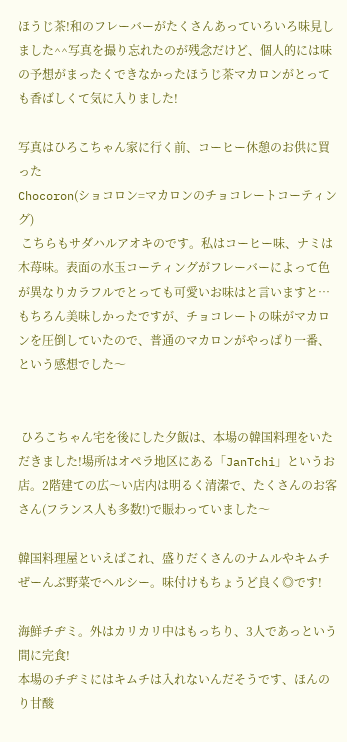ほうじ茶!和のフレーバーがたくさんあっていろいろ味見しました^^写真を撮り忘れたのが残念だけど、個人的には味の予想がまったくできなかったほうじ茶マカロンがとっても香ばしくて気に入りました!

写真はひろこちゃん家に行く前、コーヒー休憩のお供に買った
Chocoron(ショコロン=マカロンのチョコレートコーティング)
 こちらもサダハルアオキのです。私はコーヒー味、ナミは木苺味。表面の水玉コーティングがフレーバーによって色が異なりカラフルでとっても可愛いお味はと言いますと…もちろん美味しかったですが、チョコレートの味がマカロンを圧倒していたので、普通のマカロンがやっぱり一番、という感想でした〜


 ひろこちゃん宅を後にした夕飯は、本場の韓国料理をいただきました!場所はオペラ地区にある「JanTchi」というお店。2階建ての広〜い店内は明るく清潔で、たくさんのお客さん(フランス人も多数!)で賑わっていました〜

韓国料理屋といえばこれ、盛りだくさんのナムルやキムチ
ぜーんぶ野菜でヘルシー。味付けもちょうど良く◎です!

海鮮チヂミ。外はカリカリ中はもっちり、3人であっという間に完食!
本場のチヂミにはキムチは入れないんだそうです、ほんのり甘酸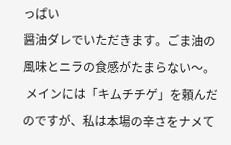っぱい
醤油ダレでいただきます。ごま油の風味とニラの食感がたまらない〜。
 メインには「キムチチゲ」を頼んだのですが、私は本場の辛さをナメて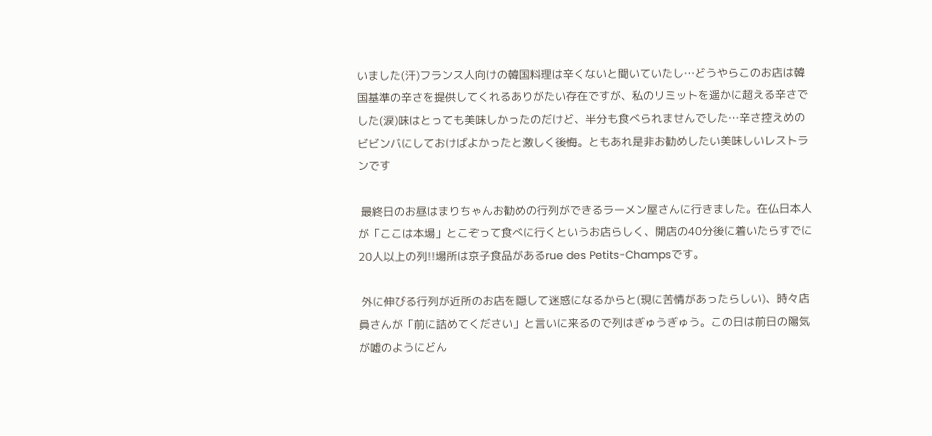いました(汗)フランス人向けの韓国料理は辛くないと聞いていたし…どうやらこのお店は韓国基準の辛さを提供してくれるありがたい存在ですが、私のリミットを遥かに超える辛さでした(涙)味はとっても美味しかったのだけど、半分も食べられませんでした…辛さ控えめのビビンバにしておけばよかったと激しく後悔。ともあれ是非お勧めしたい美味しいレストランです

 最終日のお昼はまりちゃんお勧めの行列ができるラーメン屋さんに行きました。在仏日本人が「ここは本場」とこぞって食べに行くというお店らしく、開店の40分後に着いたらすでに20人以上の列!!場所は京子食品があるrue des Petits-Champsです。

 外に伸びる行列が近所のお店を隠して迷惑になるからと(現に苦情があったらしい)、時々店員さんが「前に詰めてください」と言いに来るので列はぎゅうぎゅう。この日は前日の陽気が嘘のようにどん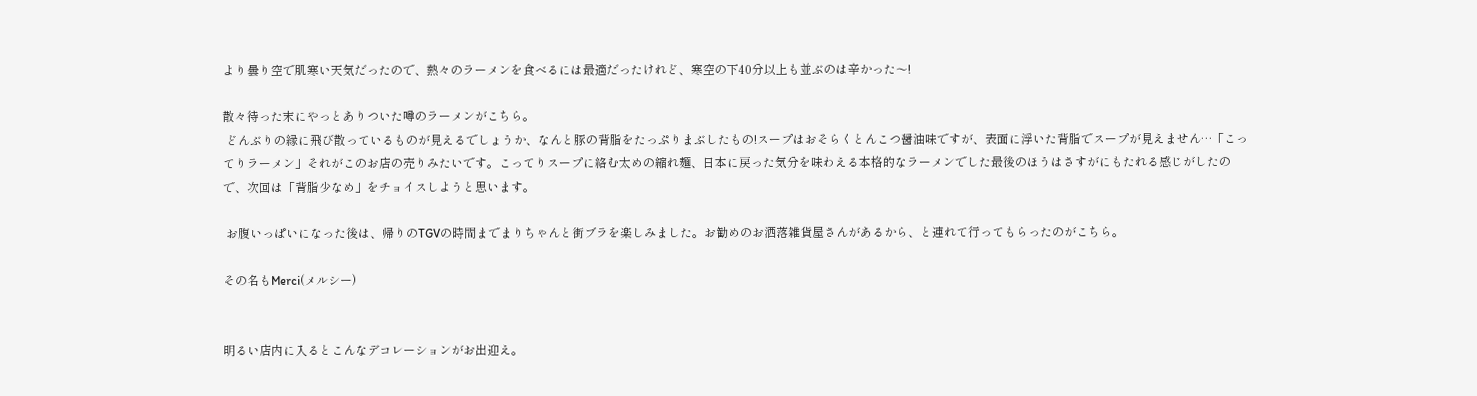より曇り空で肌寒い天気だったので、熱々のラーメンを食べるには最適だったけれど、寒空の下40分以上も並ぶのは辛かった〜!

散々待った末にやっとありついた噂のラーメンがこちら。
 どんぶりの縁に飛び散っているものが見えるでしょうか、なんと豚の背脂をたっぷりまぶしたもの!スープはおそらくとんこつ醤油味ですが、表面に浮いた背脂でスープが見えません…「こってりラーメン」それがこのお店の売りみたいです。こってりスープに絡む太めの縮れ麺、日本に戻った気分を味わえる本格的なラーメンでした最後のほうはさすがにもたれる感じがしたので、次回は「背脂少なめ」をチョイスしようと思います。

 お腹いっぱいになった後は、帰りのTGVの時間までまりちゃんと街ブラを楽しみました。お勧めのお洒落雑貨屋さんがあるから、と連れて行ってもらったのがこちら。

その名もMerci(メルシー)


明るい店内に入るとこんなデコレーションがお出迎え。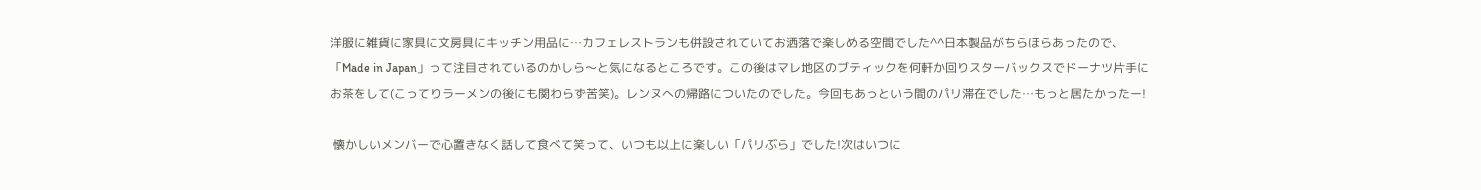洋服に雑貨に家具に文房具にキッチン用品に…カフェレストランも併設されていてお洒落で楽しめる空間でした^^日本製品がちらほらあったので、「Made in Japan」って注目されているのかしら〜と気になるところです。この後はマレ地区のブティックを何軒か回りスターバックスでドーナツ片手にお茶をして(こってりラーメンの後にも関わらず苦笑)。レンヌへの帰路についたのでした。今回もあっという間のパリ滞在でした…もっと居たかったー!

 懐かしいメンバーで心置きなく話して食べて笑って、いつも以上に楽しい「パリぶら」でした!次はいつに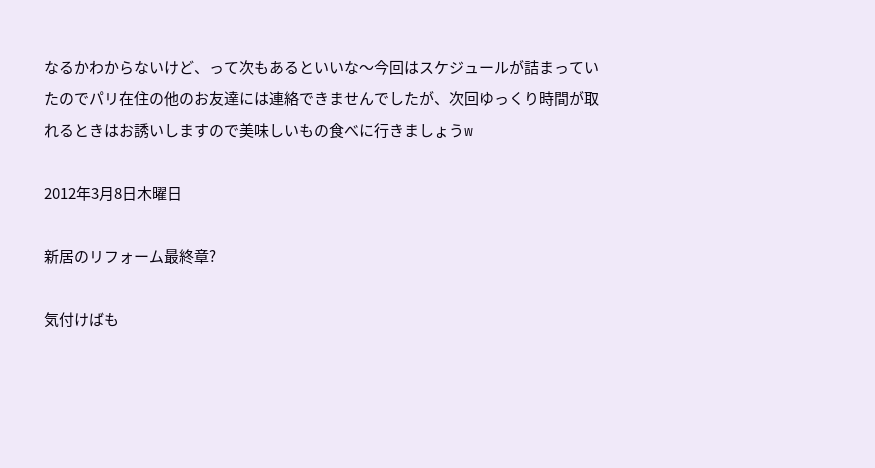なるかわからないけど、って次もあるといいな〜今回はスケジュールが詰まっていたのでパリ在住の他のお友達には連絡できませんでしたが、次回ゆっくり時間が取れるときはお誘いしますので美味しいもの食べに行きましょうw

2012年3月8日木曜日

新居のリフォーム最終章?

気付けばも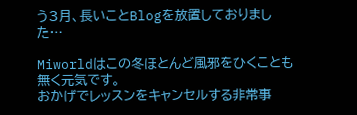う3月、長いことBlogを放置しておりました…

Miworldはこの冬ほとんど風邪をひくことも無く元気です。
おかげでレッスンをキャンセルする非常事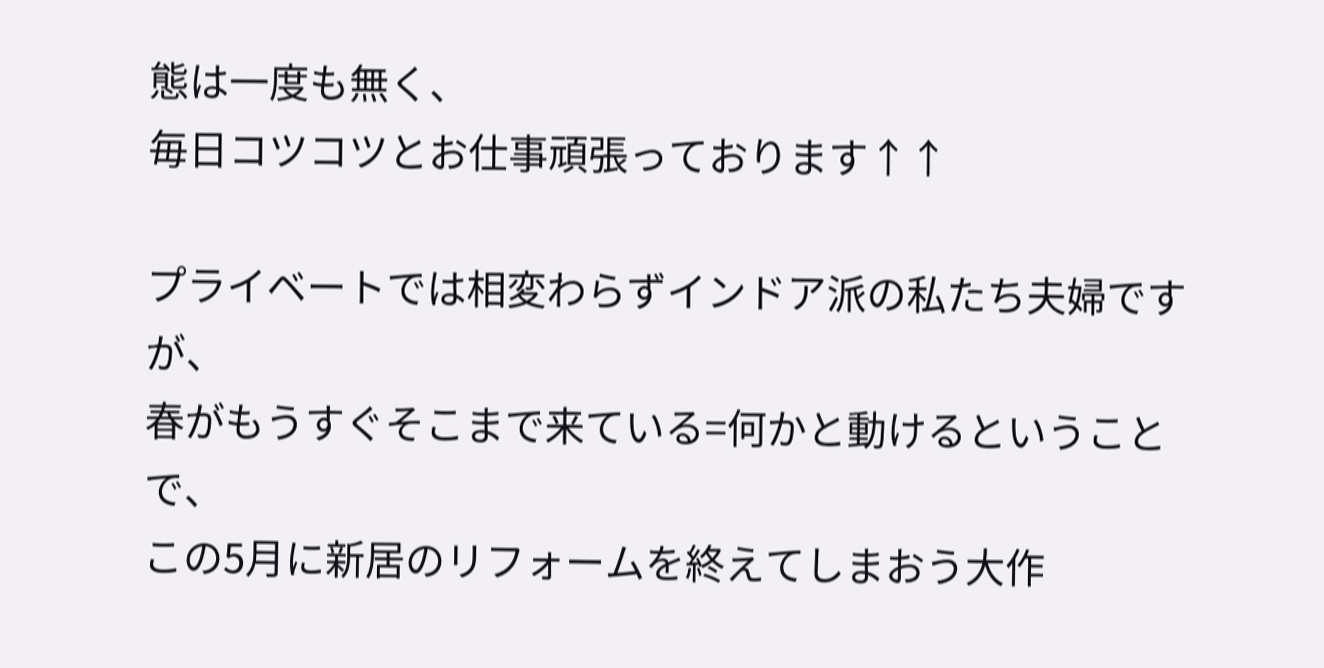態は一度も無く、
毎日コツコツとお仕事頑張っております↑↑

プライベートでは相変わらずインドア派の私たち夫婦ですが、
春がもうすぐそこまで来ている=何かと動けるということで、
この5月に新居のリフォームを終えてしまおう大作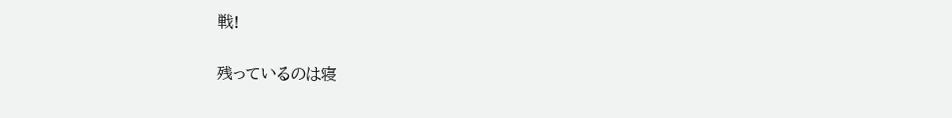戦!

残っているのは寝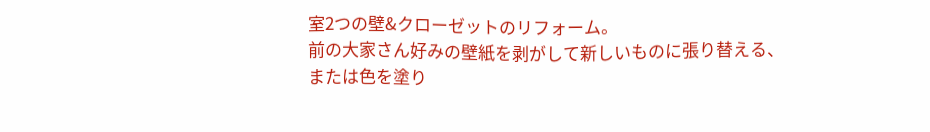室2つの壁&クローゼットのリフォーム。
前の大家さん好みの壁紙を剥がして新しいものに張り替える、
または色を塗り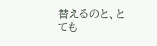替えるのと、とても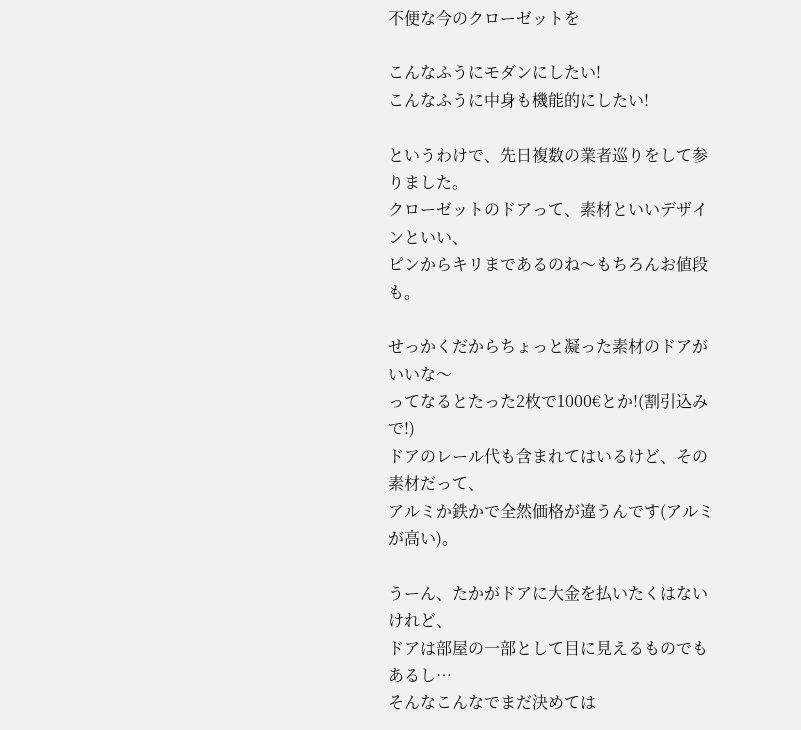不便な今のクローゼットを

こんなふうにモダンにしたい!
こんなふうに中身も機能的にしたい!

というわけで、先日複数の業者巡りをして参りました。
クローゼットのドアって、素材といいデザインといい、
ピンからキリまであるのね〜もちろんお値段も。

せっかくだからちょっと凝った素材のドアがいいな〜
ってなるとたった2枚で1000€とか!(割引込みで!)
ドアのレール代も含まれてはいるけど、その素材だって、
アルミか鉄かで全然価格が違うんです(アルミが高い)。

うーん、たかがドアに大金を払いたくはないけれど、
ドアは部屋の一部として目に見えるものでもあるし…
そんなこんなでまだ決めては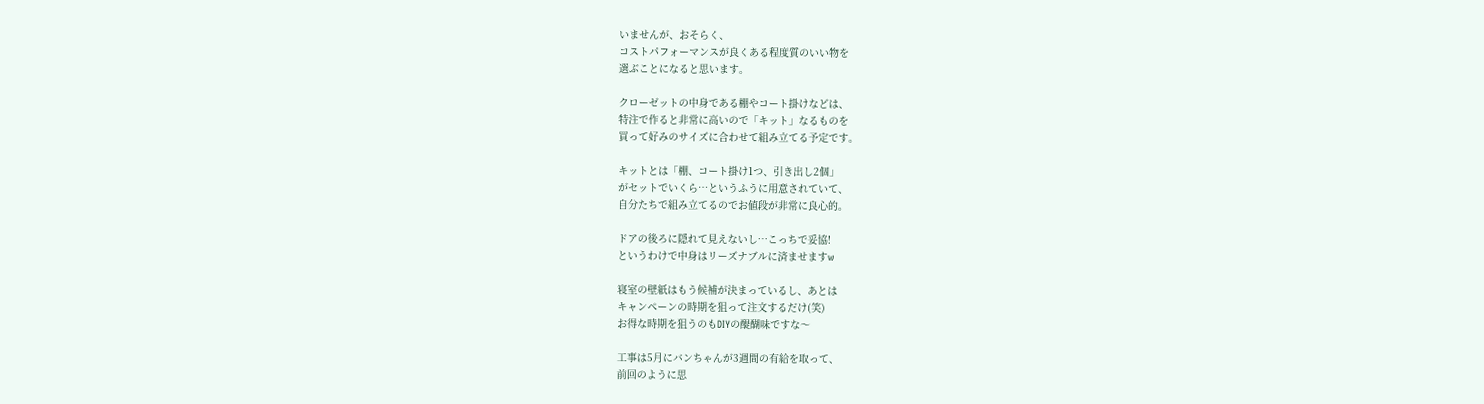いませんが、おそらく、
コストパフォーマンスが良くある程度質のいい物を
選ぶことになると思います。

クローゼットの中身である棚やコート掛けなどは、
特注で作ると非常に高いので「キット」なるものを
買って好みのサイズに合わせて組み立てる予定です。

キットとは「棚、コート掛け1つ、引き出し2個」
がセットでいくら…というふうに用意されていて、
自分たちで組み立てるのでお値段が非常に良心的。

ドアの後ろに隠れて見えないし…こっちで妥協!
というわけで中身はリーズナブルに済ませますw

寝室の壁紙はもう候補が決まっているし、あとは
キャンペーンの時期を狙って注文するだけ(笑)
お得な時期を狙うのもDIYの醍醐味ですな〜

工事は5月にバンちゃんが3週間の有給を取って、
前回のように思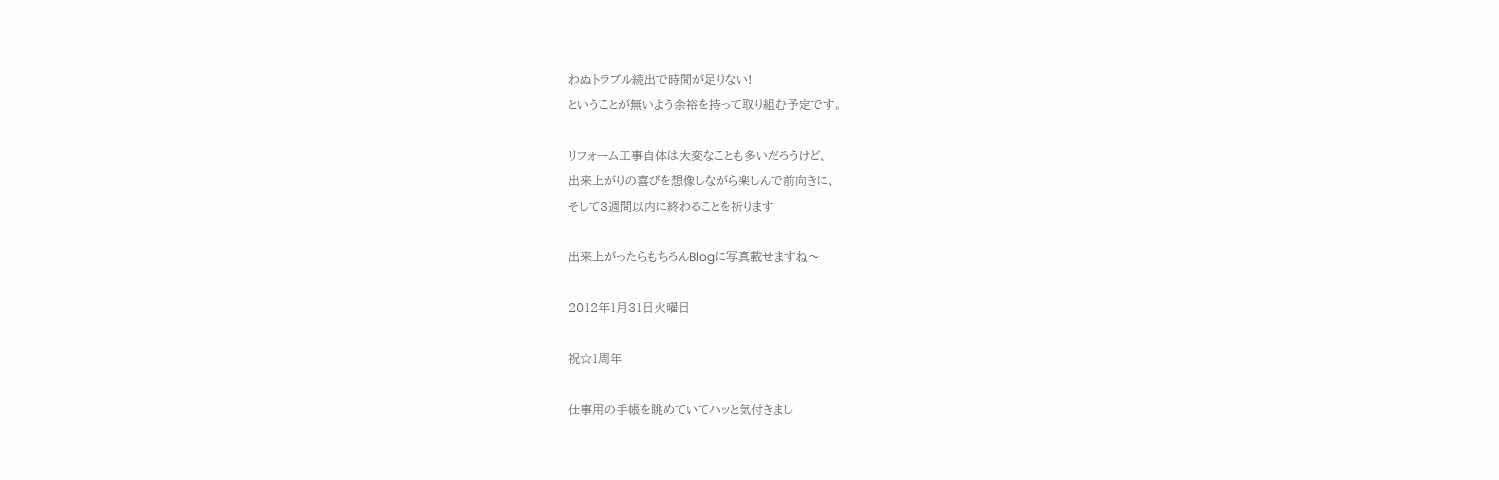わぬトラブル続出で時間が足りない!
ということが無いよう余裕を持って取り組む予定です。

リフォーム工事自体は大変なことも多いだろうけど、
出来上がりの喜びを想像しながら楽しんで前向きに、
そして3週間以内に終わることを祈ります

出来上がったらもちろんBlogに写真載せますね〜

2012年1月31日火曜日

祝☆1周年

仕事用の手帳を眺めていてハッと気付きまし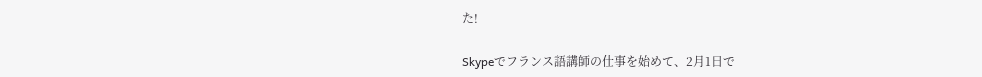た!

Skypeでフランス語講師の仕事を始めて、2月1日で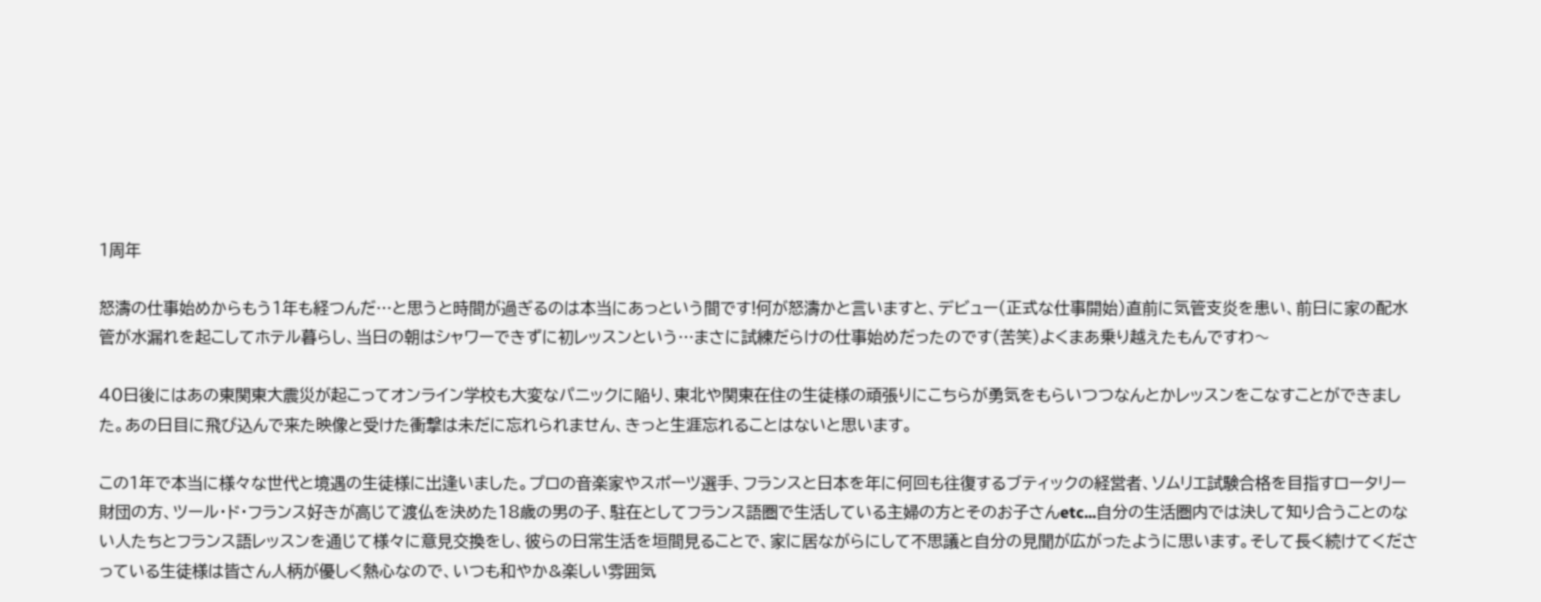1周年

怒濤の仕事始めからもう1年も経つんだ…と思うと時間が過ぎるのは本当にあっという間です!何が怒濤かと言いますと、デビュー(正式な仕事開始)直前に気管支炎を患い、前日に家の配水管が水漏れを起こしてホテル暮らし、当日の朝はシャワーできずに初レッスンという…まさに試練だらけの仕事始めだったのです(苦笑)よくまあ乗り越えたもんですわ〜

40日後にはあの東関東大震災が起こってオンライン学校も大変なパニックに陥り、東北や関東在住の生徒様の頑張りにこちらが勇気をもらいつつなんとかレッスンをこなすことができました。あの日目に飛び込んで来た映像と受けた衝撃は未だに忘れられません、きっと生涯忘れることはないと思います。

この1年で本当に様々な世代と境遇の生徒様に出逢いました。プロの音楽家やスポーツ選手、フランスと日本を年に何回も往復するブティックの経営者、ソムリエ試験合格を目指すロータリー財団の方、ツール・ド・フランス好きが高じて渡仏を決めた18歳の男の子、駐在としてフランス語圏で生活している主婦の方とそのお子さんetc...自分の生活圏内では決して知り合うことのない人たちとフランス語レッスンを通じて様々に意見交換をし、彼らの日常生活を垣間見ることで、家に居ながらにして不思議と自分の見聞が広がったように思います。そして長く続けてくださっている生徒様は皆さん人柄が優しく熱心なので、いつも和やか&楽しい雰囲気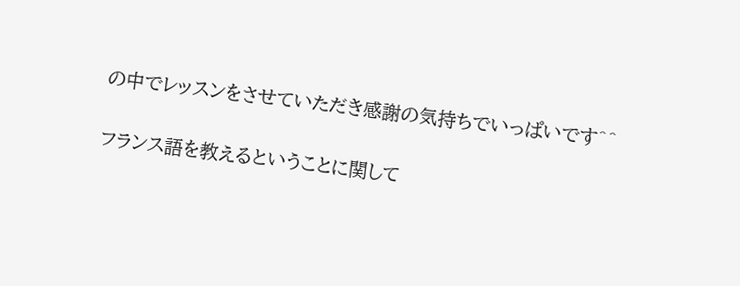の中でレッスンをさせていただき感謝の気持ちでいっぱいです^^

フランス語を教えるということに関して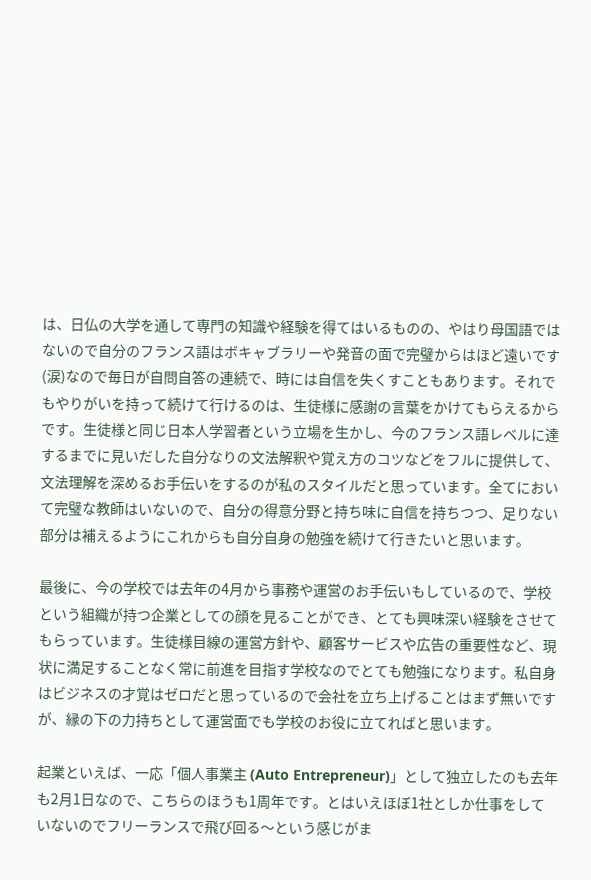は、日仏の大学を通して専門の知識や経験を得てはいるものの、やはり母国語ではないので自分のフランス語はボキャブラリーや発音の面で完璧からはほど遠いです(涙)なので毎日が自問自答の連続で、時には自信を失くすこともあります。それでもやりがいを持って続けて行けるのは、生徒様に感謝の言葉をかけてもらえるからです。生徒様と同じ日本人学習者という立場を生かし、今のフランス語レベルに達するまでに見いだした自分なりの文法解釈や覚え方のコツなどをフルに提供して、文法理解を深めるお手伝いをするのが私のスタイルだと思っています。全てにおいて完璧な教師はいないので、自分の得意分野と持ち味に自信を持ちつつ、足りない部分は補えるようにこれからも自分自身の勉強を続けて行きたいと思います。

最後に、今の学校では去年の4月から事務や運営のお手伝いもしているので、学校という組織が持つ企業としての顔を見ることができ、とても興味深い経験をさせてもらっています。生徒様目線の運営方針や、顧客サービスや広告の重要性など、現状に満足することなく常に前進を目指す学校なのでとても勉強になります。私自身はビジネスの才覚はゼロだと思っているので会社を立ち上げることはまず無いですが、縁の下の力持ちとして運営面でも学校のお役に立てればと思います。

起業といえば、一応「個人事業主 (Auto Entrepreneur)」として独立したのも去年も2月1日なので、こちらのほうも1周年です。とはいえほぼ1社としか仕事をしていないのでフリーランスで飛び回る〜という感じがま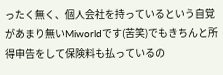ったく無く、個人会社を持っているという自覚があまり無いMiworldです(苦笑)でもきちんと所得申告をして保険料も払っているの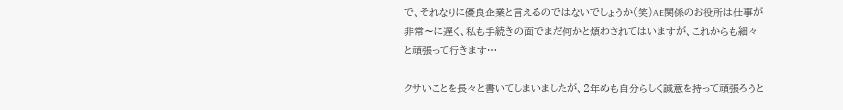で、それなりに優良企業と言えるのではないでしょうか(笑)AE関係のお役所は仕事が非常〜に遅く、私も手続きの面でまだ何かと煩わされてはいますが、これからも細々と頑張って行きます…

クサいことを長々と書いてしまいましたが、2年めも自分らしく誠意を持って頑張ろうと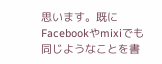思います。既にFacebookやmixiでも同じようなことを書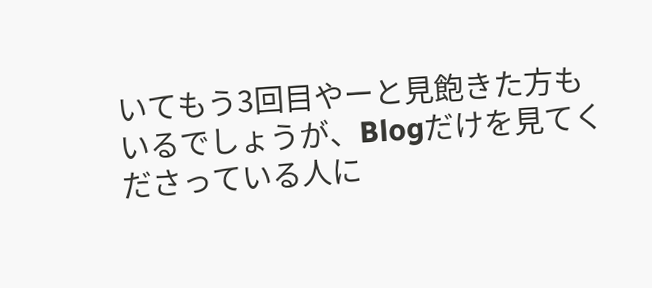いてもう3回目やーと見飽きた方もいるでしょうが、Blogだけを見てくださっている人に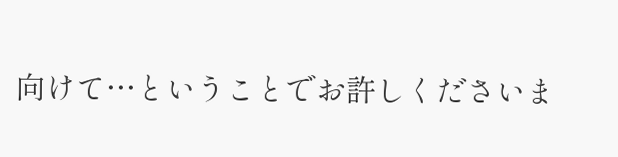向けて…ということでお許しくださいま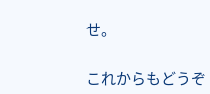せ。

これからもどうぞ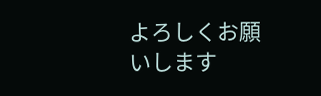よろしくお願いします